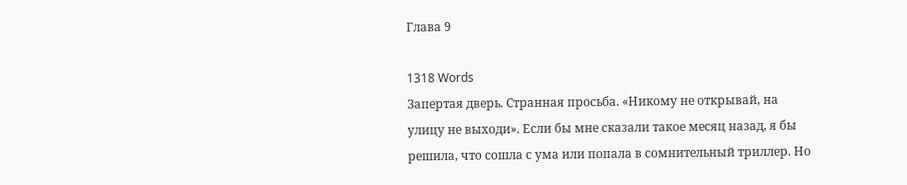Глава 9

1318 Words
Запертая дверь. Странная просьба. «Никому не открывай, на улицу не выходи». Если бы мне сказали такое месяц назад, я бы решила, что сошла с ума или попала в сомнительный триллер. Но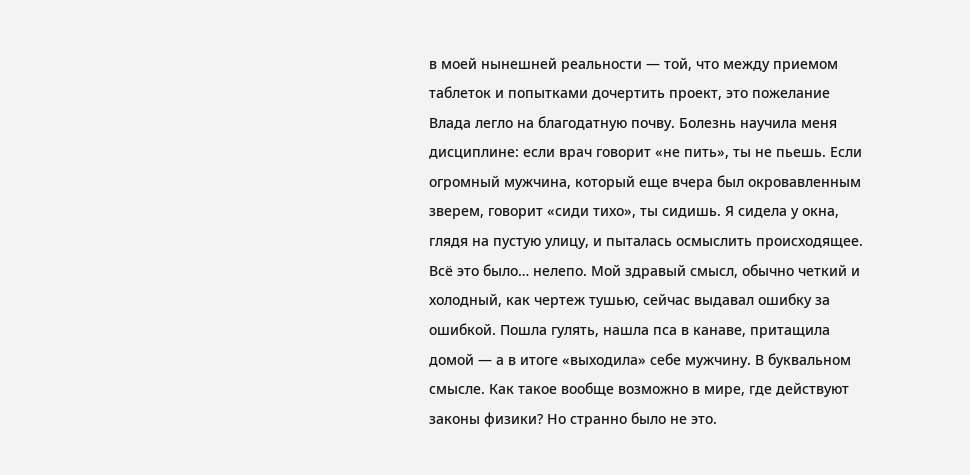в моей нынешней реальности — той, что между приемом таблеток и попытками дочертить проект, это пожелание Влада легло на благодатную почву. Болезнь научила меня дисциплине: если врач говорит «не пить», ты не пьешь. Если огромный мужчина, который еще вчера был окровавленным зверем, говорит «сиди тихо», ты сидишь. Я сидела у окна, глядя на пустую улицу, и пыталась осмыслить происходящее. Всё это было… нелепо. Мой здравый смысл, обычно четкий и холодный, как чертеж тушью, сейчас выдавал ошибку за ошибкой. Пошла гулять, нашла пса в канаве, притащила домой — а в итоге «выходила» себе мужчину. В буквальном смысле. Как такое вообще возможно в мире, где действуют законы физики? Но странно было не это.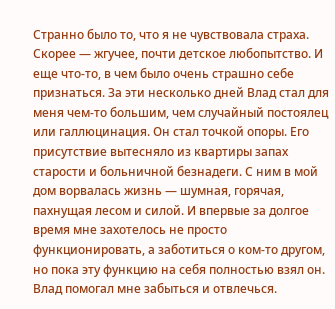Странно было то, что я не чувствовала страха. Скорее — жгучее, почти детское любопытство. И еще что-то, в чем было очень страшно себе признаться. За эти несколько дней Влад стал для меня чем-то большим, чем случайный постоялец или галлюцинация. Он стал точкой опоры. Его присутствие вытесняло из квартиры запах старости и больничной безнадеги. С ним в мой дом ворвалась жизнь — шумная, горячая, пахнущая лесом и силой. И впервые за долгое время мне захотелось не просто функционировать, а заботиться о ком-то другом, но пока эту функцию на себя полностью взял он. Влад помогал мне забыться и отвлечься.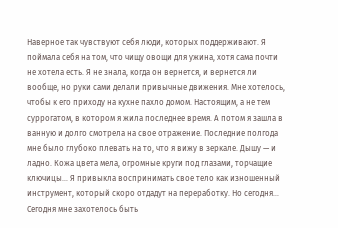Наверное так чувствуют себя люди, которых поддерживают. Я поймала себя на том, что чищу овощи для ужина, хотя сама почти не хотела есть. Я не знала, когда он вернется, и вернется ли вообще, но руки сами делали привычные движения. Мне хотелось, чтобы к его приходу на кухне пахло домом. Настоящим, а не тем суррогатом, в котором я жила последнее время. А потом я зашла в ванную и долго смотрела на свое отражение. Последние полгода мне было глубоко плевать на то, что я вижу в зеркале. Дышу — и ладно. Кожа цвета мела, огромные круги под глазами, торчащие ключицы… Я привыкла воспринимать свое тело как изношенный инструмент, который скоро отдадут на переработку. Но сегодня… Сегодня мне захотелось быть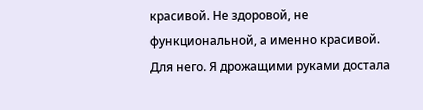красивой. Не здоровой, не функциональной, а именно красивой. Для него. Я дрожащими руками достала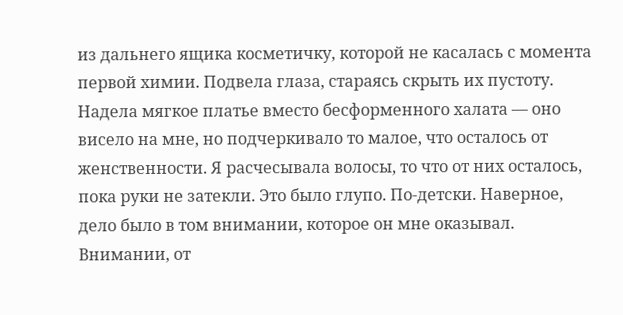из дальнего ящика косметичку, которой не касалась с момента первой химии. Подвела глаза, стараясь скрыть их пустоту. Надела мягкое платье вместо бесформенного халата — оно висело на мне, но подчеркивало то малое, что осталось от женственности. Я расчесывала волосы, то что от них осталось, пока руки не затекли. Это было глупо. По-детски. Наверное, дело было в том внимании, которое он мне оказывал. Внимании, от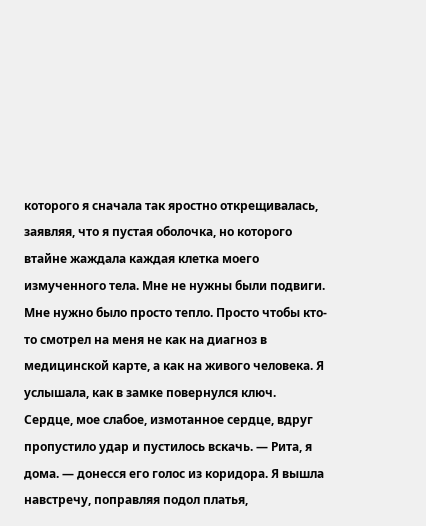которого я сначала так яростно открещивалась, заявляя, что я пустая оболочка, но которого втайне жаждала каждая клетка моего измученного тела. Мне не нужны были подвиги. Мне нужно было просто тепло. Просто чтобы кто-то смотрел на меня не как на диагноз в медицинской карте, а как на живого человека. Я услышала, как в замке повернулся ключ. Сердце, мое слабое, измотанное сердце, вдруг пропустило удар и пустилось вскачь. — Рита, я дома. — донесся его голос из коридора. Я вышла навстречу, поправляя подол платья,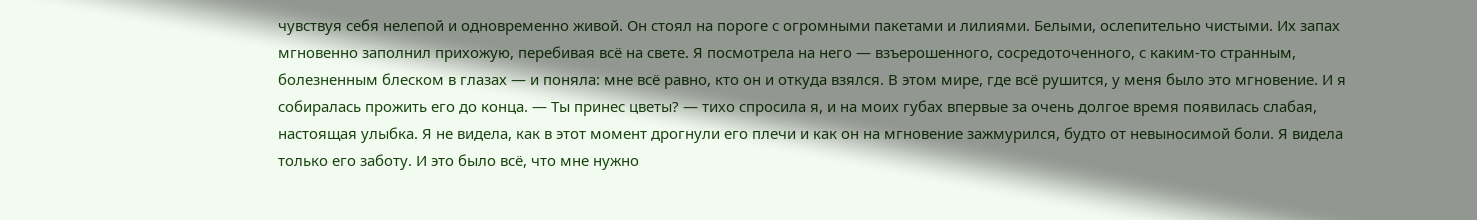чувствуя себя нелепой и одновременно живой. Он стоял на пороге с огромными пакетами и лилиями. Белыми, ослепительно чистыми. Их запах мгновенно заполнил прихожую, перебивая всё на свете. Я посмотрела на него — взъерошенного, сосредоточенного, с каким-то странным, болезненным блеском в глазах — и поняла: мне всё равно, кто он и откуда взялся. В этом мире, где всё рушится, у меня было это мгновение. И я собиралась прожить его до конца. — Ты принес цветы? — тихо спросила я, и на моих губах впервые за очень долгое время появилась слабая, настоящая улыбка. Я не видела, как в этот момент дрогнули его плечи и как он на мгновение зажмурился, будто от невыносимой боли. Я видела только его заботу. И это было всё, что мне нужно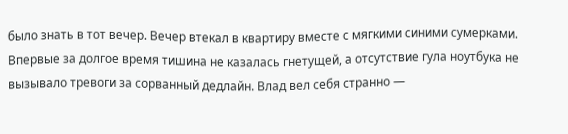было знать в тот вечер. Вечер втекал в квартиру вместе с мягкими синими сумерками. Впервые за долгое время тишина не казалась гнетущей, а отсутствие гула ноутбука не вызывало тревоги за сорванный дедлайн. Влад вел себя странно —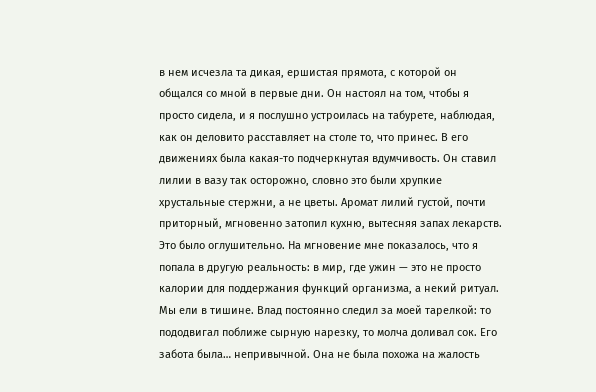в нем исчезла та дикая, ершистая прямота, с которой он общался со мной в первые дни. Он настоял на том, чтобы я просто сидела, и я послушно устроилась на табурете, наблюдая, как он деловито расставляет на столе то, что принес. В его движениях была какая-то подчеркнутая вдумчивость. Он ставил лилии в вазу так осторожно, словно это были хрупкие хрустальные стержни, а не цветы. Аромат лилий густой, почти приторный, мгновенно затопил кухню, вытесняя запах лекарств. Это было оглушительно. На мгновение мне показалось, что я попала в другую реальность: в мир, где ужин — это не просто калории для поддержания функций организма, а некий ритуал. Мы ели в тишине. Влад постоянно следил за моей тарелкой: то пододвигал поближе сырную нарезку, то молча доливал сок. Его забота была… непривычной. Она не была похожа на жалость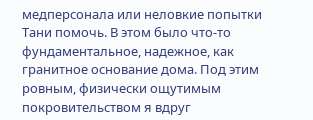медперсонала или неловкие попытки Тани помочь. В этом было что-то фундаментальное, надежное, как гранитное основание дома. Под этим ровным, физически ощутимым покровительством я вдруг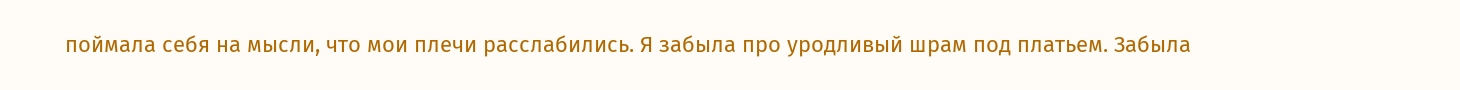поймала себя на мысли, что мои плечи расслабились. Я забыла про уродливый шрам под платьем. Забыла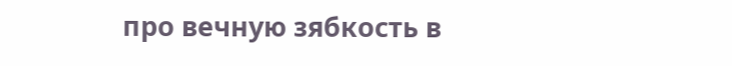про вечную зябкость в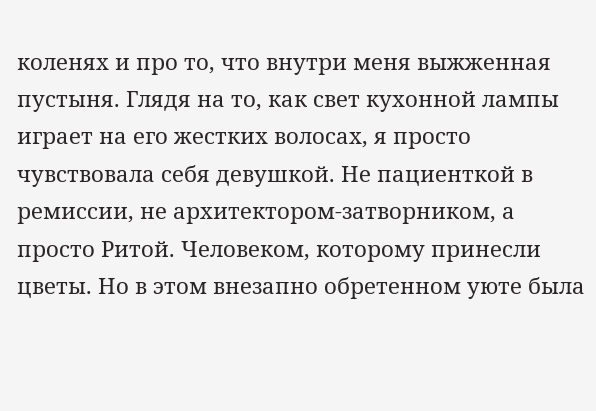коленях и про то, что внутри меня выжженная пустыня. Глядя на то, как свет кухонной лампы играет на его жестких волосах, я просто чувствовала себя девушкой. Не пациенткой в ремиссии, не архитектором-затворником, а просто Ритой. Человеком, которому принесли цветы. Но в этом внезапно обретенном уюте была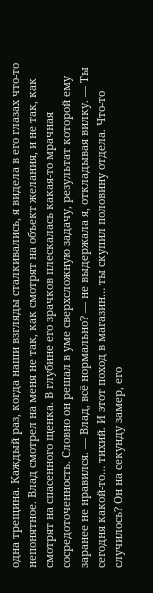одна трещина. Каждый раз, когда наши взгляды сталкивались, я видела в его глазах что-то непонятное. Влад смотрел на меня не так, как смотрят на объект желания, и не так, как смотрят на спасенного щенка. В глубине его зрачков плескалась какая-то мрачная сосредоточенность. Словно он решал в уме сверхсложную задачу, результат которой ему заранее не нравился. — Влад, всё нормально? — не выдержала я, откладывая вилку. — Ты сегодня какой-то… тихий. И этот поход в магазин… ты скупил половину отдела. Что-то случилось? Он на секунду замер, его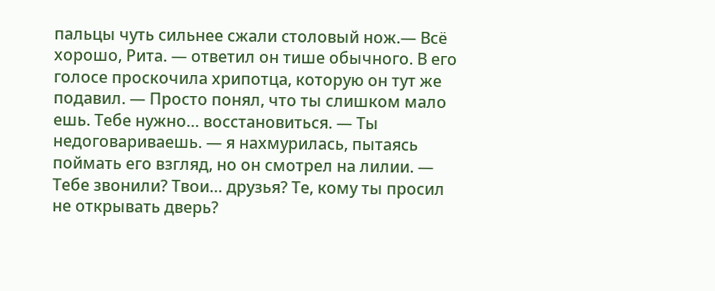пальцы чуть сильнее сжали столовый нож.— Всё хорошо, Рита. — ответил он тише обычного. В его голосе проскочила хрипотца, которую он тут же подавил. — Просто понял, что ты слишком мало ешь. Тебе нужно… восстановиться. — Ты недоговариваешь. — я нахмурилась, пытаясь поймать его взгляд, но он смотрел на лилии. — Тебе звонили? Твои… друзья? Те, кому ты просил не открывать дверь?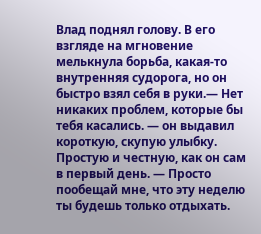Влад поднял голову. В его взгляде на мгновение мелькнула борьба, какая-то внутренняя судорога, но он быстро взял себя в руки.— Нет никаких проблем, которые бы тебя касались. — он выдавил короткую, скупую улыбку. Простую и честную, как он сам в первый день. — Просто пообещай мне, что эту неделю ты будешь только отдыхать.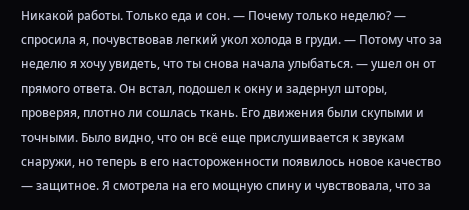Никакой работы. Только еда и сон. — Почему только неделю? — спросила я, почувствовав легкий укол холода в груди. — Потому что за неделю я хочу увидеть, что ты снова начала улыбаться. — ушел он от прямого ответа. Он встал, подошел к окну и задернул шторы, проверяя, плотно ли сошлась ткань. Его движения были скупыми и точными. Было видно, что он всё еще прислушивается к звукам снаружи, но теперь в его настороженности появилось новое качество — защитное. Я смотрела на его мощную спину и чувствовала, что за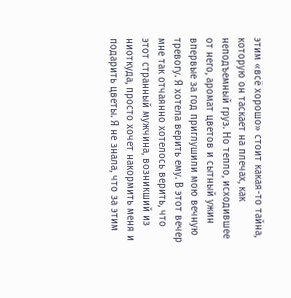этим «всё хорошо» стоит какая-то тайна, которую он таскает на плечах, как неподъемный груз. Но тепло, исходившее от него, аромат цветов и сытный ужин впервые за год приглушили мою вечную тревогу. Я хотела верить ему. В этот вечер мне так отчаянно хотелось верить, что этот странный мужчина, возникший из ниоткуда, просто хочет накормить меня и подарить цветы. Я не знала, что за этим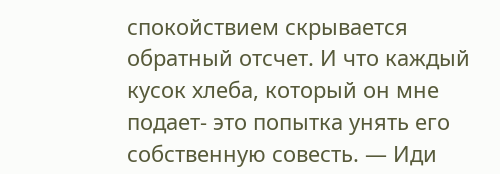спокойствием скрывается обратный отсчет. И что каждый кусок хлеба, который он мне подает- это попытка унять его собственную совесть. — Иди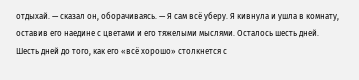отдыхай. — сказал он, оборачиваясь. — Я сам всё уберу. Я кивнула и ушла в комнату, оставив его наедине с цветами и его тяжелыми мыслями. Осталось шесть дней. Шесть дней до того, как его «всё хорошо» столкнется с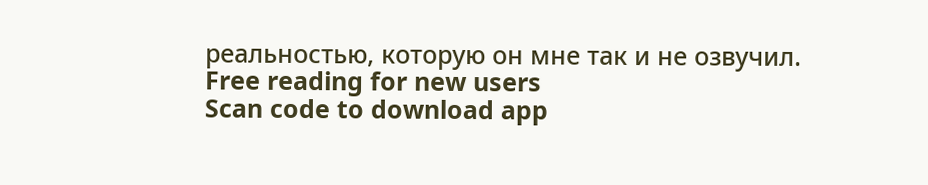реальностью, которую он мне так и не озвучил.
Free reading for new users
Scan code to download app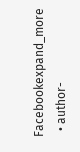Facebookexpand_more
  • author-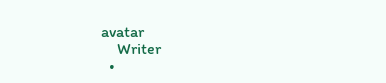avatar
    Writer
  •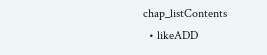chap_listContents
  • likeADD